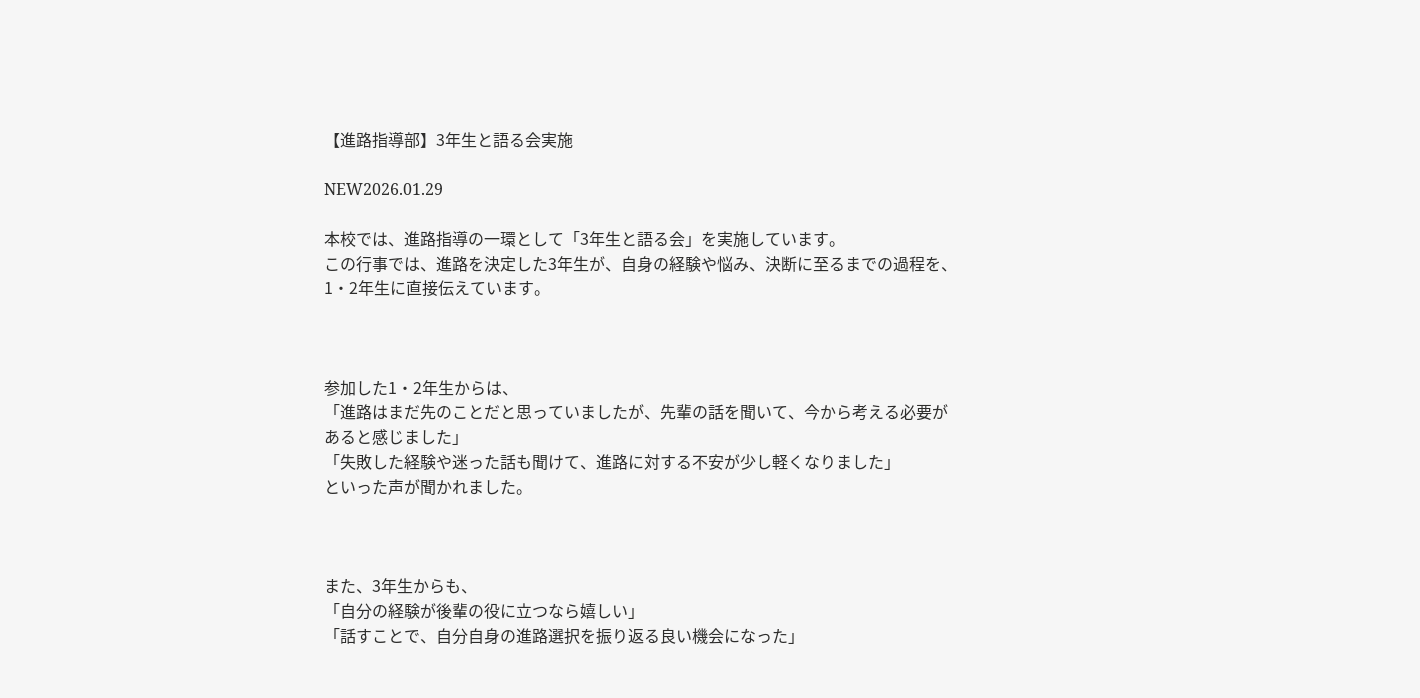【進路指導部】3年生と語る会実施

NEW2026.01.29

本校では、進路指導の一環として「3年生と語る会」を実施しています。
この行事では、進路を決定した3年生が、自身の経験や悩み、決断に至るまでの過程を、1・2年生に直接伝えています。



参加した1・2年生からは、
「進路はまだ先のことだと思っていましたが、先輩の話を聞いて、今から考える必要があると感じました」
「失敗した経験や迷った話も聞けて、進路に対する不安が少し軽くなりました」
といった声が聞かれました。



また、3年生からも、
「自分の経験が後輩の役に立つなら嬉しい」
「話すことで、自分自身の進路選択を振り返る良い機会になった」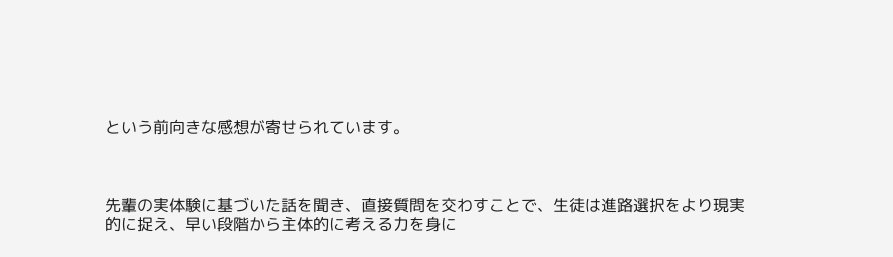という前向きな感想が寄せられています。



先輩の実体験に基づいた話を聞き、直接質問を交わすことで、生徒は進路選択をより現実的に捉え、早い段階から主体的に考える力を身に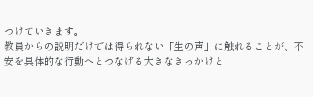つけていきます。
教員からの説明だけでは得られない「生の声」に触れることが、不安を具体的な行動へとつなげる大きなきっかけと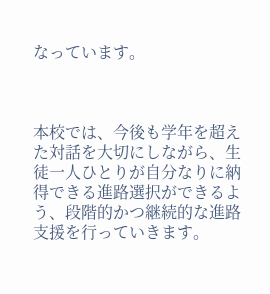なっています。



本校では、今後も学年を超えた対話を大切にしながら、生徒一人ひとりが自分なりに納得できる進路選択ができるよう、段階的かつ継続的な進路支援を行っていきます。